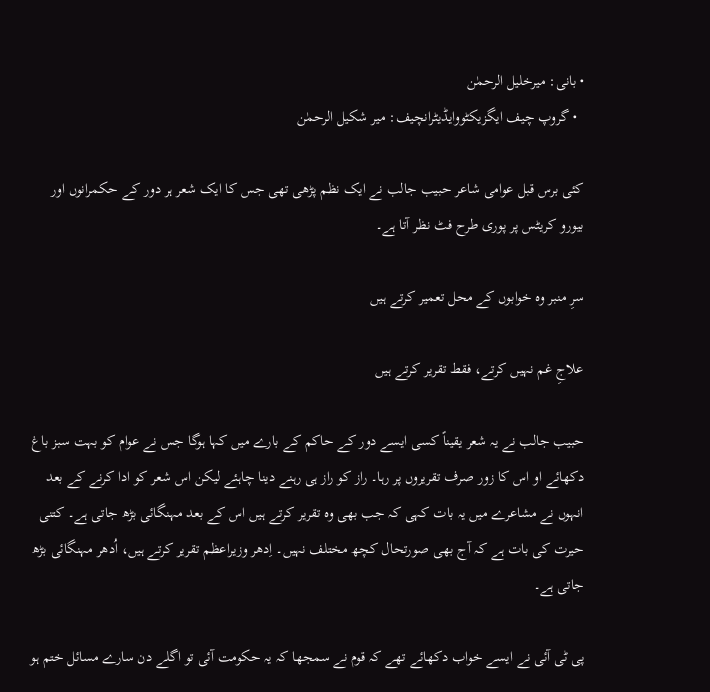• بانی: میرخلیل الرحمٰن
  • گروپ چیف ایگزیکٹووایڈیٹرانچیف: میر شکیل الرحمٰن

کئی برس قبل عوامی شاعر حبیب جالب نے ایک نظم پڑھی تھی جس کا ایک شعر ہر دور کے حکمرانوں اور بیورو کریٹس پر پوری طرح فٹ نظر آتا ہے۔

سرِ منبر وہ خوابوں کے محل تعمیر کرتے ہیں

علاجِ غم نہیں کرتے، فقط تقریر کرتے ہیں

حبیب جالب نے یہ شعر یقیناً کسی ایسے دور کے حاکم کے بارے میں کہا ہوگا جس نے عوام کو بہت سبز باغ دکھائے او اس کا زور صرف تقریروں پر رہا۔ راز کو راز ہی رہنے دینا چاہئے لیکن اس شعر کو ادا کرنے کے بعد انہوں نے مشاعرے میں یہ بات کہی کہ جب بھی وہ تقریر کرتے ہیں اس کے بعد مہنگائی بڑھ جاتی ہے۔ کتنی حیرت کی بات ہے کہ آج بھی صورتحال کچھ مختلف نہیں۔ اِدھر وزیراعظم تقریر کرتے ہیں، اُدھر مہنگائی بڑھ جاتی ہے۔

پی ٹی آئی نے ایسے خواب دکھائے تھے کہ قوم نے سمجھا کہ یہ حکومت آئی تو اگلے دن سارے مسائل ختم ہو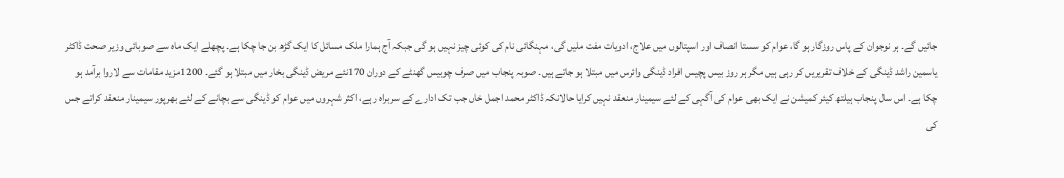جائیں گے۔ ہر نوجوان کے پاس روزگار ہو گا، عوام کو سستا انصاف اور اسپتالوں میں علاج، ادویات مفت ملیں گی، مہنگائی نام کی کوئی چیز نہیں ہو گی جبکہ آج ہمارا ملک مسائل کا ایک گڑھ بن جا چکا ہے۔ پچھلے ایک ماہ سے صوبائی وزیر صحت ڈاکٹر یاسمین راشد ڈینگی کے خلاف تقریریں کر رہی ہیں مگر ہر روز بیس پچیس افراد ڈینگی وائرس میں مبتلا ہو جاتے ہیں۔ صوبہ پنجاب میں صرف چوبیس گھنٹے کے دوران 170نئے مریض ڈینگی بخار میں مبتلا ہو گئے۔ 1200مزید مقامات سے لاروا برآمد ہو چکا ہے۔ اس سال پنجاب ہیلتھ کیئر کمیشن نے ایک بھی عوام کی آگہی کے لئے سیمینار منعقد نہیں کرایا حالانکہ ڈاکٹر محمد اجمل خاں جب تک ادارے کے سربراہ رہے، اکثر شہروں میں عوام کو ڈینگی سے بچانے کے لئے بھرپور سیمینار منعقد کراتے جس کی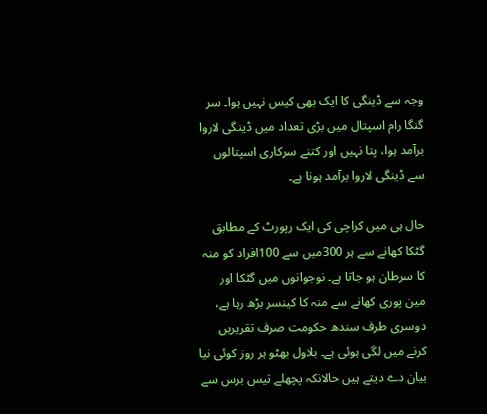وجہ سے ڈینگی کا ایک بھی کیس نہیں ہوا۔ سر گنگا رام اسپتال میں بڑی تعداد میں ڈینگی لاروا برآمد ہوا، پتا نہیں اور کتنے سرکاری اسپتالوں سے ڈینگی لاروا برآمد ہونا ہے۔

حال ہی میں کراچی کی ایک رپورٹ کے مطابق گٹکا کھانے سے ہر 300میں سے 100افراد کو منہ کا سرطان ہو جاتا ہے۔ نوجوانوں میں گٹکا اور مین پوری کھانے سے منہ کا کینسر بڑھ رہا ہے، دوسری طرف سندھ حکومت صرف تقریریں کرنے میں لگی ہوئی ہے۔ بلاول بھٹو ہر روز کوئی نیا بیان دے دیتے ہیں حالانکہ پچھلے تیس برس سے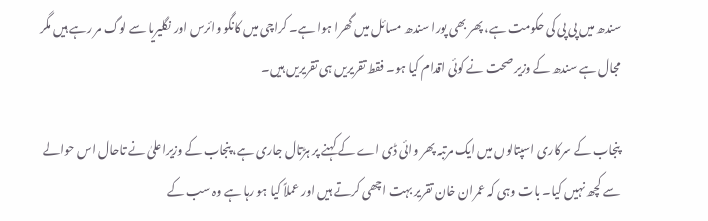سندھ میں پی پی کی حکومت ہے، پھر بھی پورا سندھ مسائل میں گھرا ہوا ہے۔ کراچی میں کانگو وائرس اور نگلیریا سے لوگ مر رہے ہیں مگر مجال ہے سندھ کے وزیر صحت نے کوئی اقدام کیا ہو۔ فقط تقریریں ہی تقریریں ہیں۔

پنجاب کے سرکاری اسپتالوں میں ایک مرتبہ پھر وائی ڈی اے کے کہنے پر ہڑتال جاری ہے، پنجاب کے وزیراعلیٰ نے تاحال اس حوالے سے کچھ نہیں کیا۔ بات وہی کہ عمران خان تقریر بہت اچھی کرتے ہیں اور عملاً کیا ہو رہا ہے وہ سب کے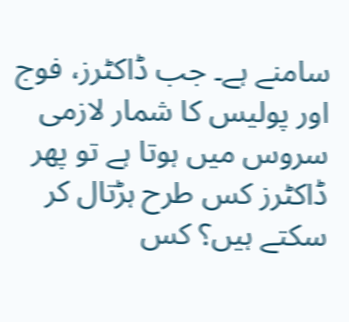سامنے ہے۔ جب ڈاکٹرز، فوج اور پولیس کا شمار لازمی سروس میں ہوتا ہے تو پھر ڈاکٹرز کس طرح ہڑتال کر سکتے ہیں؟ کس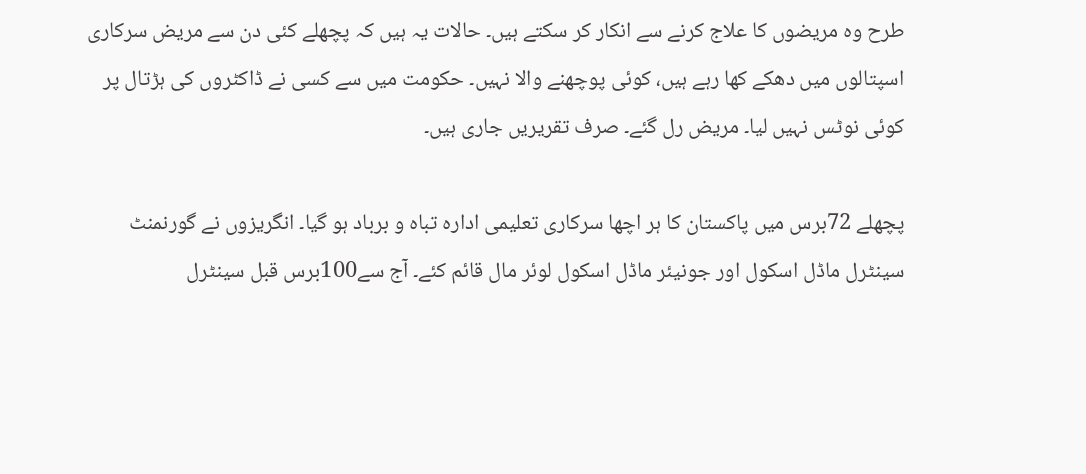طرح وہ مریضوں کا علاج کرنے سے انکار کر سکتے ہیں۔ حالات یہ ہیں کہ پچھلے کئی دن سے مریض سرکاری اسپتالوں میں دھکے کھا رہے ہیں، کوئی پوچھنے والا نہیں۔ حکومت میں سے کسی نے ڈاکٹروں کی ہڑتال پر کوئی نوٹس نہیں لیا۔ مریض رل گئے۔ صرف تقریریں جاری ہیں۔

پچھلے 72برس میں پاکستان کا ہر اچھا سرکاری تعلیمی ادارہ تباہ و برباد ہو گیا۔ انگریزوں نے گورنمنٹ سینٹرل ماڈل اسکول اور جونیئر ماڈل اسکول لوئر مال قائم کئے۔ آج سے100برس قبل سینٹرل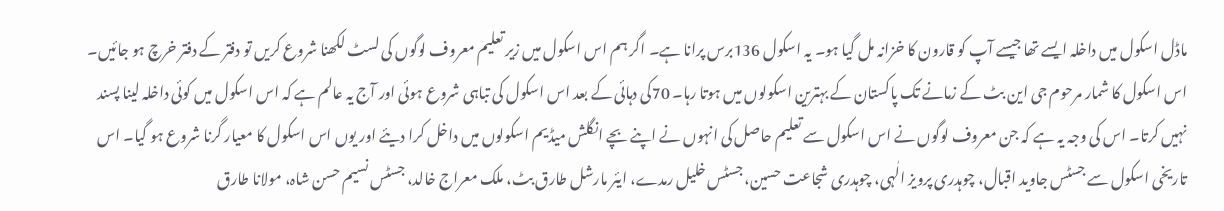ماڈل اسکول میں داخلہ ایسے تھا جیسے آپ کو قارون کا خزانہ مل گیا ہو۔ یہ اسکول 136برس پرانا ہے۔ اگر ہم اس اسکول میں زیر تعلیم معروف لوگوں کی لسٹ لکھنا شروع کریں تو دفتر کے دفتر خرچ ہو جائیں۔ اس اسکول کا شمار مرحوم جی این بٹ کے زمانے تک پاکستان کے بہترین اسکولوں میں ہوتا رہا۔ 70کی دہائی کے بعد اس اسکول کی تباہی شروع ہوئی اور آج یہ عالم ہے کہ اس اسکول میں کوئی داخلہ لینا پسند نہیں کرتا۔ اس کی وجہ یہ ہے کہ جن معروف لوگوں نے اس اسکول سے تعلیم حاصل کی انہوں نے اپنے بچے انگلش میڈیم اسکولوں میں داخل کرا دیئے اور یوں اس اسکول کا معیار گرنا شروع ہو گیا۔ اس تاریخی اسکول سے جسٹس جاوید اقبال، چوہدری پرویز الٰہی، چوہدری شجاعت حسین، جسٹس خلیل رمدے، ایئر مارشل طارق بٹ، ملک معراج خالد، جسٹس نسیم حسن شاہ، مولانا طارق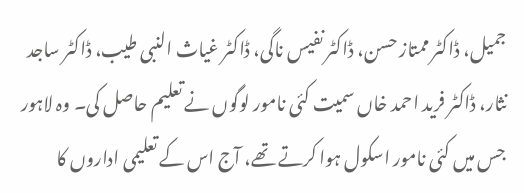جمیل، ڈاکٹر ممتاز حسن، ڈاکٹر نفیس ناگی، ڈاکٹر غیاث النبی طیب، ڈاکٹر ساجد نثار، ڈاکٹر فرید احمد خاں سمیت کئی نامور لوگوں نے تعلیم حاصل کی۔ وہ لاہور جس میں کئی نامور اسکول ہوا کرتے تھے، آج اس کے تعلیمی اداروں کا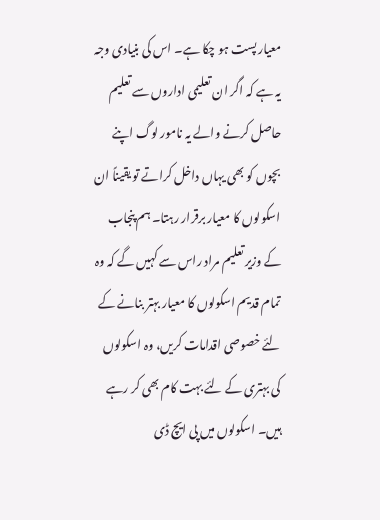معیار پست ہو چکا ہے۔ اس کی بنیادی وجہ یہ ہے کہ اگر ان تعلیمی اداروں سے تعلیم حاصل کرنے والے یہ نامور لوگ اپنے بچوں کو بھی یہاں داخل کراتے تو یقیناً ان اسکولوں کا معیار برقرار رہتا۔ ہم پنجاب کے وزیر تعلیم مراد راس سے کہیں گے کہ وہ تمام قدیم اسکولوں کا معیار بہتر بنانے کے لئے خصوصی اقدامات کریں، وہ اسکولوں کی بہتری کے لئے بہت کام بھی کر رہے ہیں۔ اسکولوں میں پی ایچ ڈی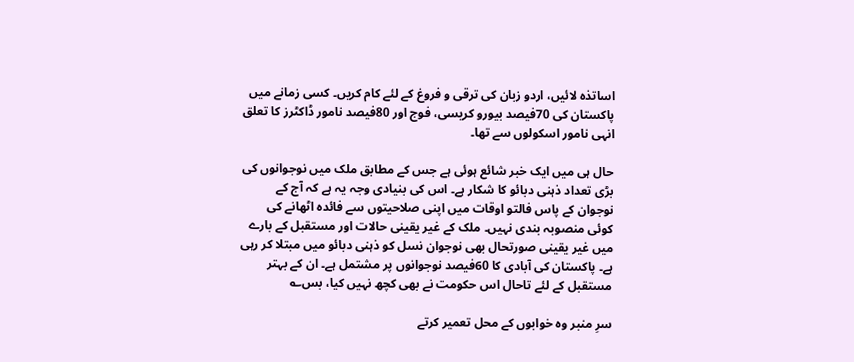اساتذہ لائیں، اردو زبان کی ترقی و فروغ کے لئے کام کریں۔ کسی زمانے میں پاکستان کی 70فیصد بیورو کریسی، فوج اور 80فیصد نامور ڈاکٹرز کا تعلق انہی نامور اسکولوں سے تھا۔

حال ہی میں ایک خبر شائع ہوئی ہے جس کے مطابق ملک میں نوجوانوں کی بڑی تعداد ذہنی دبائو کا شکار ہے۔ اس کی بنیادی وجہ یہ ہے کہ آج کے نوجوان کے پاس فالتو اوقات میں اپنی صلاحیتوں سے فائدہ اٹھانے کی کوئی منصوبہ بندی نہیں۔ ملک کے غیر یقینی حالات اور مستقبل کے بارے میں غیر یقینی صورتحال بھی نوجوان نسل کو ذہنی دبائو میں مبتلا کر رہی ہے۔ پاکستان کی آبادی کا 60فیصد نوجوانوں پر مشتمل ہے۔ ان کے بہتر مستقبل کے لئے تاحال اس حکومت نے بھی کچھ نہیں کیا، بس؎

سرِ منبر وہ خوابوں کے محل تعمیر کرتے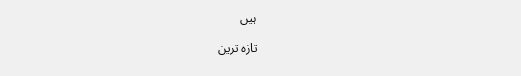ہیں

تازہ ترین